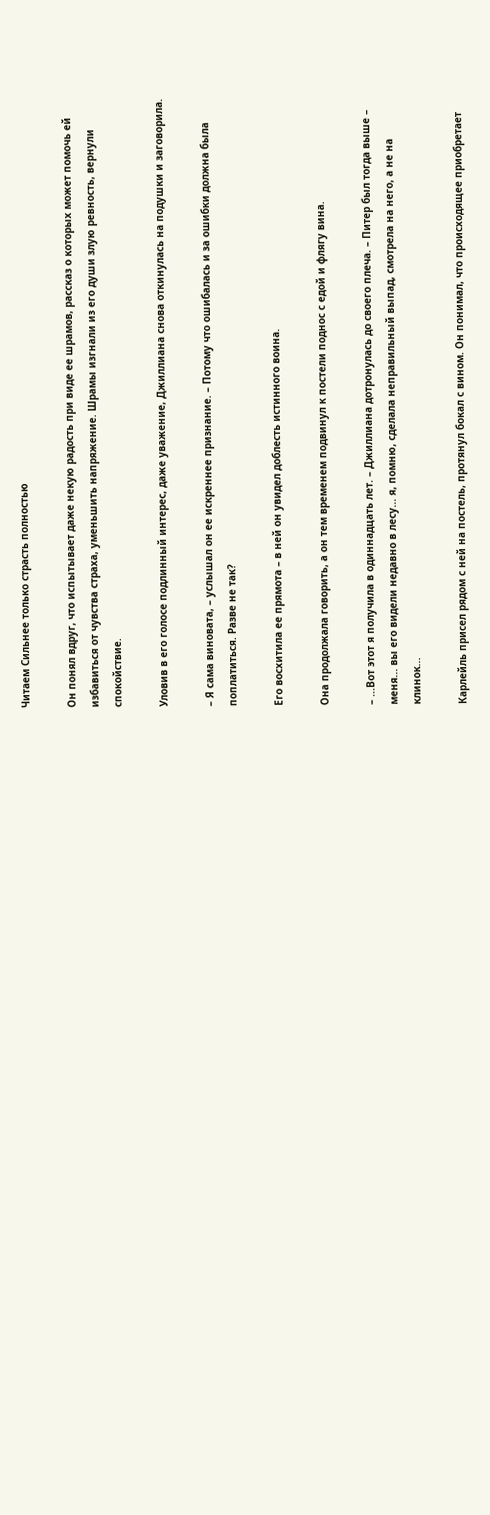Читаем Сильнее только страсть полностью

Он понял вдруг, что испытывает даже некую радость при виде ее шрамов, рассказ о которых может помочь ей избавиться от чувства страха, уменьшить напряжение. Шрамы изгнали из его души злую ревность, вернули спокойствие.

Уловив в его голосе подлинный интерес, даже уважение, Джиллиана снова откинулась на подушки и заговорила.

– Я сама виновата, – услышал он ее искреннее признание. – Потому что ошибалась и за ошибки должна была поплатиться. Разве не так?

Его восхитила ее прямота – в ней он увидел доблесть истинного воина.

Она продолжала говорить, а он тем временем подвинул к постели поднос с едой и флягу вина.

– ...Вот этот я получила в одиннадцать лет. – Джиллиана дотронулась до своего плеча. – Питер был тогда выше – меня... вы его видели недавно в лесу... я, помню, сделала неправильный выпад, смотрела на него, а не на клинок...

Карлейль присел рядом с ней на постель, протянул бокал с вином. Он понимал, что происходящее приобретает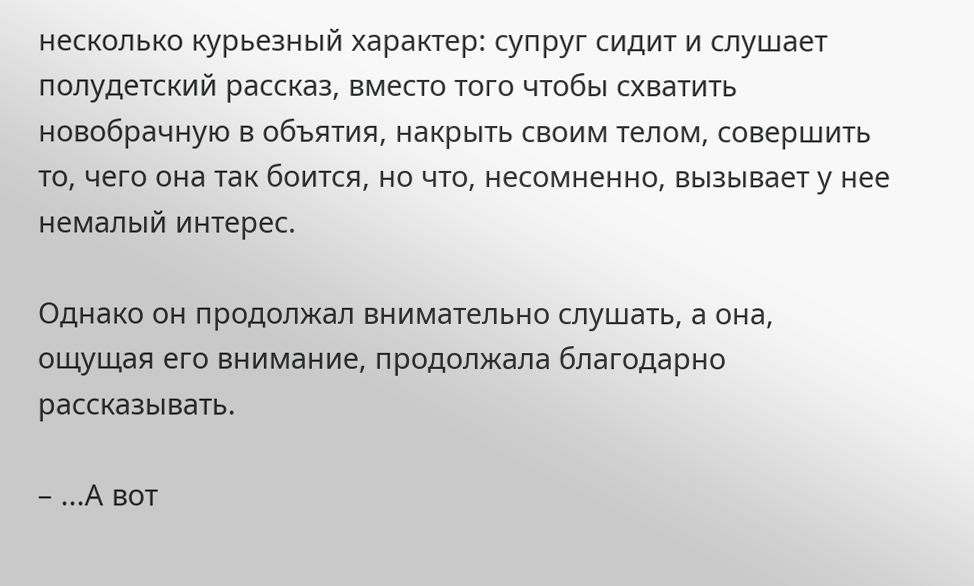несколько курьезный характер: супруг сидит и слушает полудетский рассказ, вместо того чтобы схватить новобрачную в объятия, накрыть своим телом, совершить то, чего она так боится, но что, несомненно, вызывает у нее немалый интерес.

Однако он продолжал внимательно слушать, а она, ощущая его внимание, продолжала благодарно рассказывать.

– ...А вот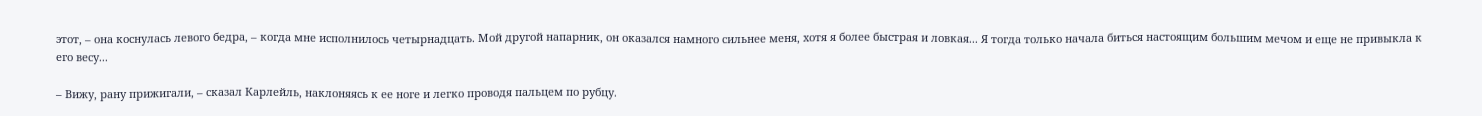этот, – она коснулась левого бедра, – когда мне исполнилось четырнадцать. Мой другой напарник, он оказался намного сильнее меня, хотя я более быстрая и ловкая... Я тогда только начала биться настоящим большим мечом и еще не привыкла к его весу...

– Вижу, рану прижигали, – сказал Карлейль, наклоняясь к ее ноге и легко проводя пальцем по рубцу.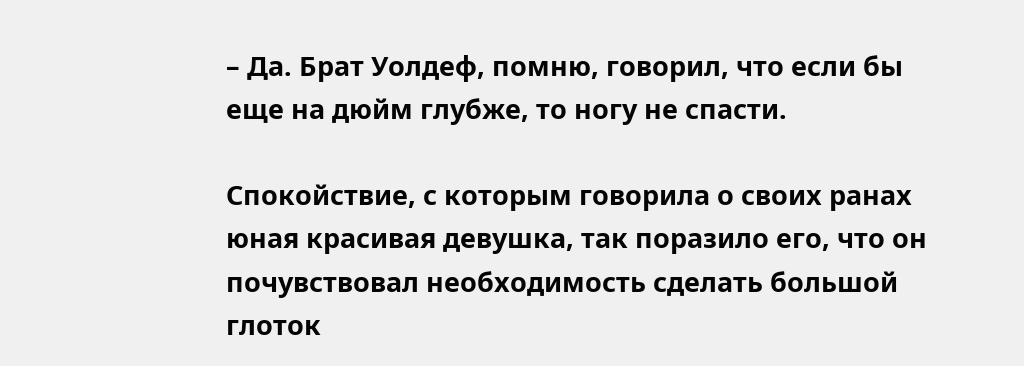– Да. Брат Уолдеф, помню, говорил, что если бы еще на дюйм глубже, то ногу не спасти.

Спокойствие, с которым говорила о своих ранах юная красивая девушка, так поразило его, что он почувствовал необходимость сделать большой глоток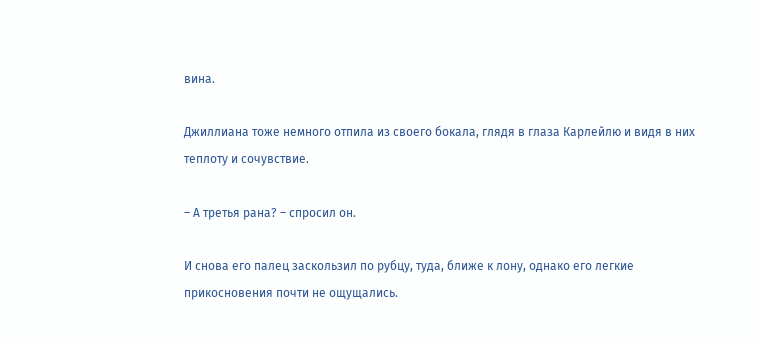вина.

Джиллиана тоже немного отпила из своего бокала, глядя в глаза Карлейлю и видя в них теплоту и сочувствие.

– А третья рана? – спросил он.

И снова его палец заскользил по рубцу, туда, ближе к лону, однако его легкие прикосновения почти не ощущались.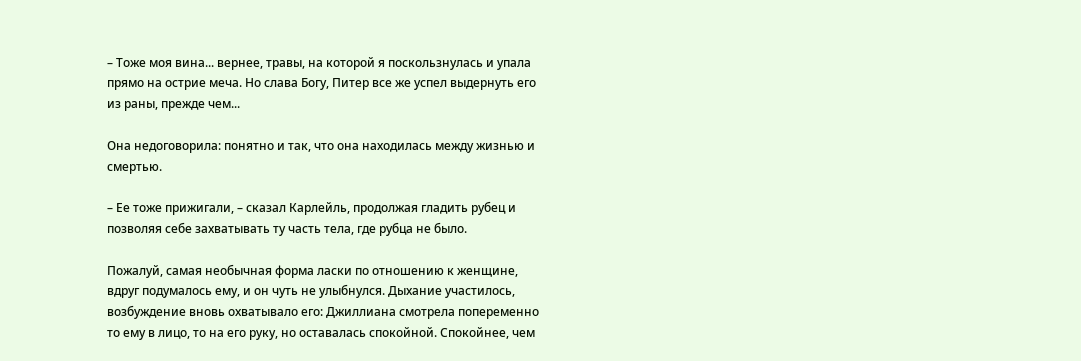– Тоже моя вина... вернее, травы, на которой я поскользнулась и упала прямо на острие меча. Но слава Богу, Питер все же успел выдернуть его из раны, прежде чем...

Она недоговорила: понятно и так, что она находилась между жизнью и смертью.

– Ее тоже прижигали, – сказал Карлейль, продолжая гладить рубец и позволяя себе захватывать ту часть тела, где рубца не было.

Пожалуй, самая необычная форма ласки по отношению к женщине, вдруг подумалось ему, и он чуть не улыбнулся. Дыхание участилось, возбуждение вновь охватывало его: Джиллиана смотрела попеременно то ему в лицо, то на его руку, но оставалась спокойной. Спокойнее, чем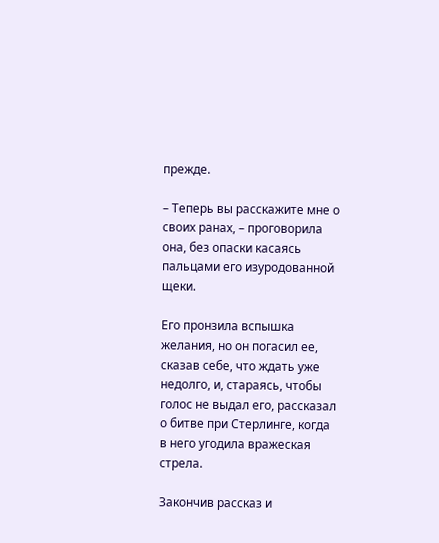прежде.

– Теперь вы расскажите мне о своих ранах, – проговорила она, без опаски касаясь пальцами его изуродованной щеки.

Его пронзила вспышка желания, но он погасил ее, сказав себе, что ждать уже недолго, и, стараясь, чтобы голос не выдал его, рассказал о битве при Стерлинге, когда в него угодила вражеская стрела.

Закончив рассказ и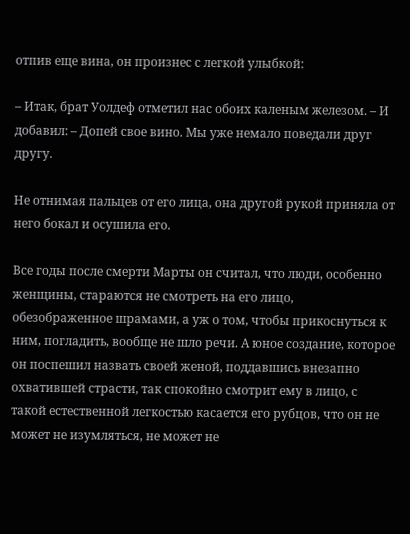отпив еще вина, он произнес с легкой улыбкой:

– Итак, брат Уолдеф отметил нас обоих каленым железом. – И добавил: – Допей свое вино. Мы уже немало поведали друг другу.

Не отнимая пальцев от его лица, она другой рукой приняла от него бокал и осушила его.

Все годы после смерти Марты он считал, что люди, особенно женщины, стараются не смотреть на его лицо, обезображенное шрамами, а уж о том, чтобы прикоснуться к ним, погладить, вообще не шло речи. А юное создание, которое он поспешил назвать своей женой, поддавшись внезапно охватившей страсти, так спокойно смотрит ему в лицо, с такой естественной легкостью касается его рубцов, что он не может не изумляться, не может не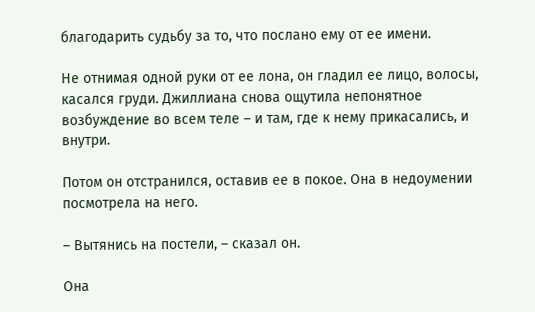благодарить судьбу за то, что послано ему от ее имени.

Не отнимая одной руки от ее лона, он гладил ее лицо, волосы, касался груди. Джиллиана снова ощутила непонятное возбуждение во всем теле – и там, где к нему прикасались, и внутри.

Потом он отстранился, оставив ее в покое. Она в недоумении посмотрела на него.

– Вытянись на постели, – сказал он.

Она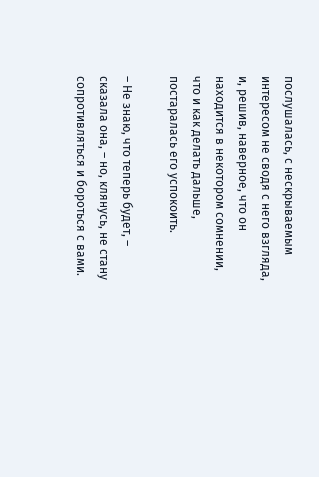послушалась, с нескрываемым интересом не сводя с него взгляда, и, решив, наверное, что он находится в некотором сомнении, что и как делать дальше, постаралась его успокоить.

– Не знаю, что теперь будет, – сказала она, – но, клянусь, не стану сопротивляться и бороться с вами.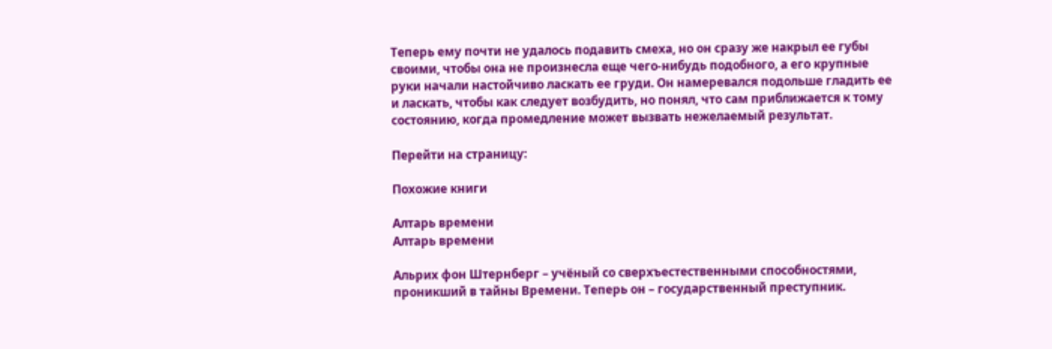Теперь ему почти не удалось подавить смеха, но он сразу же накрыл ее губы своими, чтобы она не произнесла еще чего-нибудь подобного, а его крупные руки начали настойчиво ласкать ее груди. Он намеревался подольше гладить ее и ласкать, чтобы как следует возбудить, но понял, что сам приближается к тому состоянию, когда промедление может вызвать нежелаемый результат.

Перейти на страницу:

Похожие книги

Алтарь времени
Алтарь времени

Альрих фон Штернберг – учёный со сверхъестественными способностями, проникший в тайны Времени. Теперь он – государственный преступник.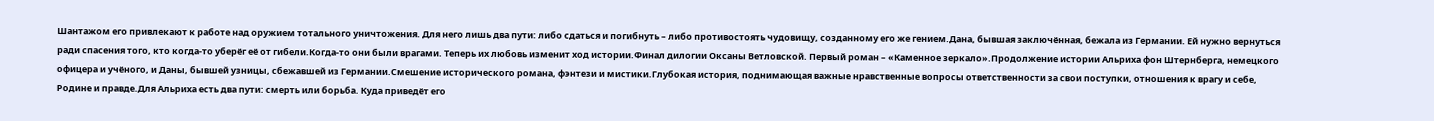Шантажом его привлекают к работе над оружием тотального уничтожения. Для него лишь два пути: либо сдаться и погибнуть – либо противостоять чудовищу, созданному его же гением.Дана, бывшая заключённая, бежала из Германии. Ей нужно вернуться ради спасения того, кто когда-то уберёг её от гибели.Когда-то они были врагами. Теперь их любовь изменит ход истории.Финал дилогии Оксаны Ветловской. Первый роман – «Каменное зеркало».Продолжение истории Альриха фон Штернберга, немецкого офицера и учёного, и Даны, бывшей узницы, сбежавшей из Германии.Смешение исторического романа, фэнтези и мистики.Глубокая история, поднимающая важные нравственные вопросы ответственности за свои поступки, отношения к врагу и себе, Родине и правде.Для Альриха есть два пути: смерть или борьба. Куда приведёт его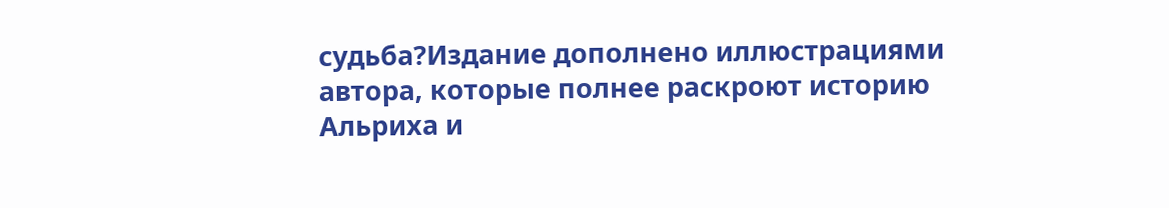судьба?Издание дополнено иллюстрациями автора, которые полнее раскроют историю Альриха и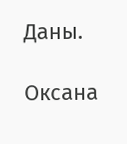Даны.

Оксана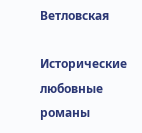Ветловская

Исторические любовные романы